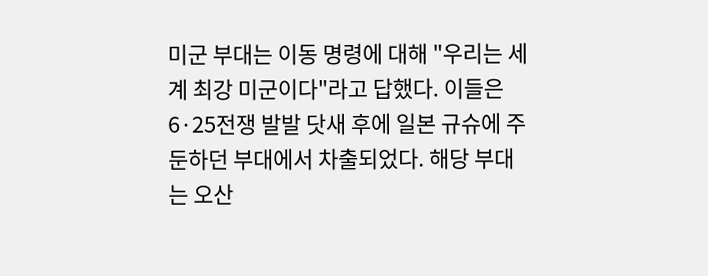미군 부대는 이동 명령에 대해 "우리는 세계 최강 미군이다"라고 답했다. 이들은 6·25전쟁 발발 닷새 후에 일본 규슈에 주둔하던 부대에서 차출되었다. 해당 부대는 오산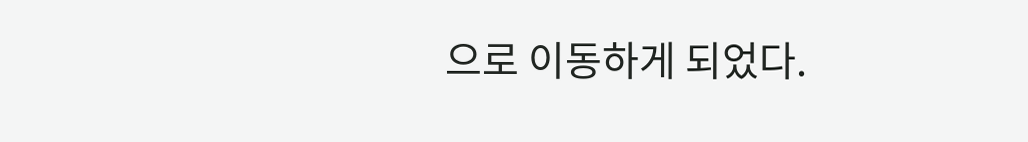으로 이동하게 되었다.